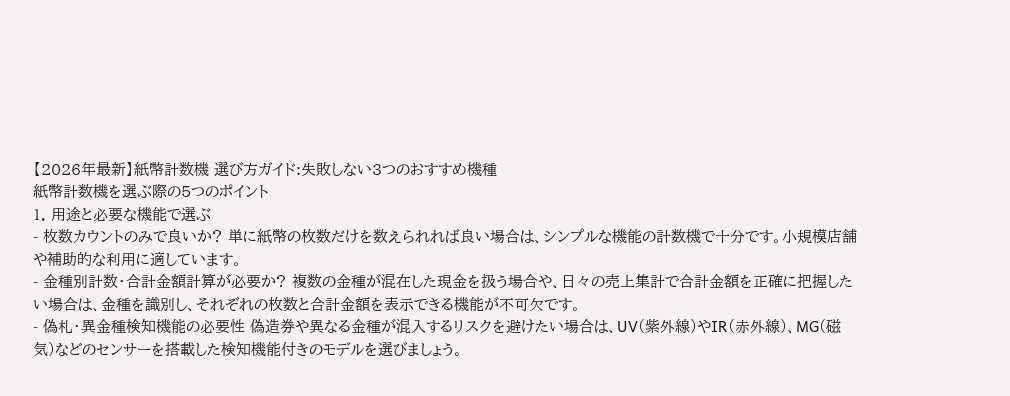【2026年最新】紙幣計数機 選び方ガイド:失敗しない3つのおすすめ機種
紙幣計数機を選ぶ際の5つのポイント
1. 用途と必要な機能で選ぶ
- 枚数カウントのみで良いか? 単に紙幣の枚数だけを数えられれば良い場合は、シンプルな機能の計数機で十分です。小規模店舗や補助的な利用に適しています。
- 金種別計数・合計金額計算が必要か? 複数の金種が混在した現金を扱う場合や、日々の売上集計で合計金額を正確に把握したい場合は、金種を識別し、それぞれの枚数と合計金額を表示できる機能が不可欠です。
- 偽札・異金種検知機能の必要性 偽造券や異なる金種が混入するリスクを避けたい場合は、UV(紫外線)やIR(赤外線)、MG(磁気)などのセンサーを搭載した検知機能付きのモデルを選びましょう。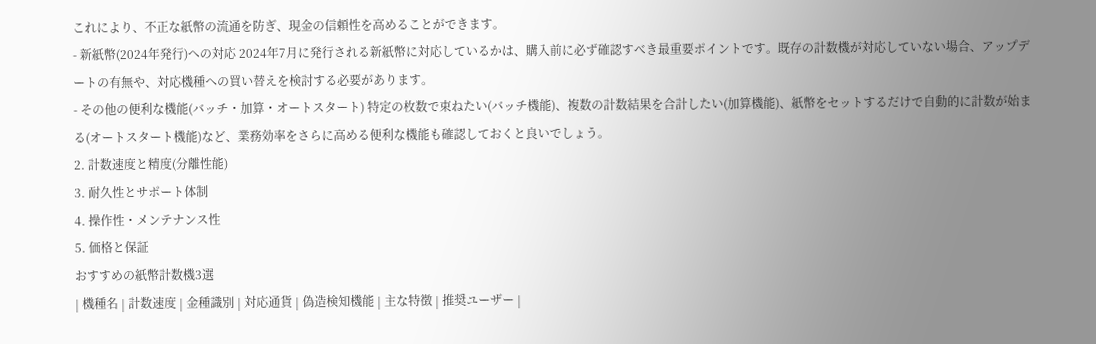これにより、不正な紙幣の流通を防ぎ、現金の信頼性を高めることができます。
- 新紙幣(2024年発行)への対応 2024年7月に発行される新紙幣に対応しているかは、購入前に必ず確認すべき最重要ポイントです。既存の計数機が対応していない場合、アップデートの有無や、対応機種への買い替えを検討する必要があります。
- その他の便利な機能(バッチ・加算・オートスタート) 特定の枚数で束ねたい(バッチ機能)、複数の計数結果を合計したい(加算機能)、紙幣をセットするだけで自動的に計数が始まる(オートスタート機能)など、業務効率をさらに高める便利な機能も確認しておくと良いでしょう。
2. 計数速度と精度(分離性能)
3. 耐久性とサポート体制
4. 操作性・メンテナンス性
5. 価格と保証
おすすめの紙幣計数機3選
| 機種名 | 計数速度 | 金種識別 | 対応通貨 | 偽造検知機能 | 主な特徴 | 推奨ユーザー |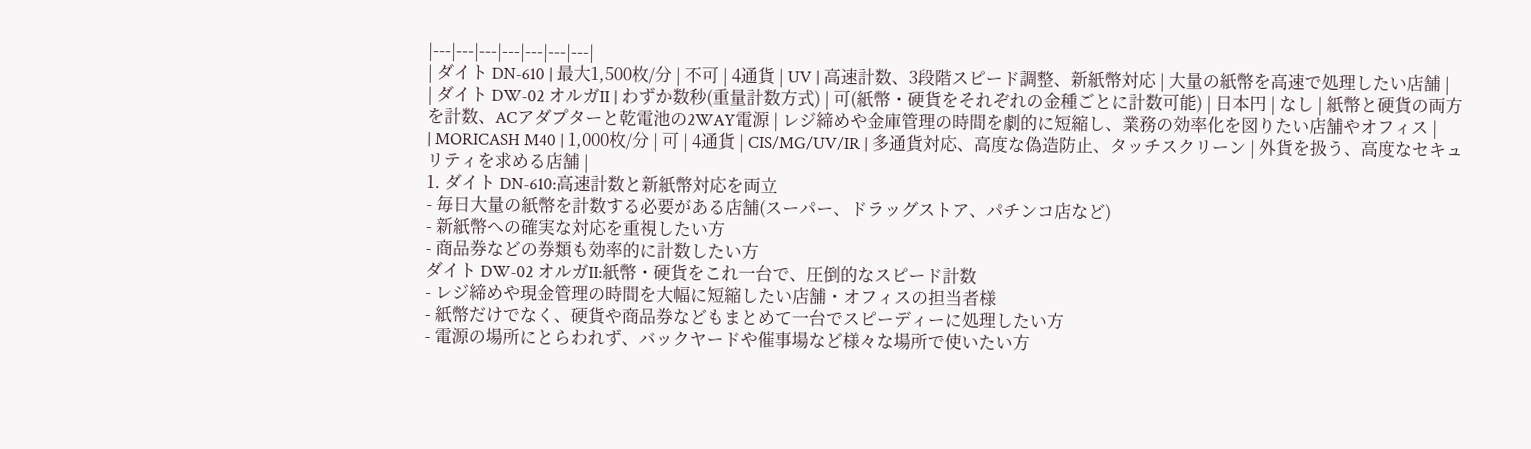|---|---|---|---|---|---|---|
| ダイト DN-610 | 最大1,500枚/分 | 不可 | 4通貨 | UV | 高速計数、3段階スピード調整、新紙幣対応 | 大量の紙幣を高速で処理したい店舗 |
| ダイト DW-02 オルガII | わずか数秒(重量計数方式) | 可(紙幣・硬貨をそれぞれの金種ごとに計数可能) | 日本円 | なし | 紙幣と硬貨の両方を計数、ACアダプターと乾電池の2WAY電源 | レジ締めや金庫管理の時間を劇的に短縮し、業務の効率化を図りたい店舗やオフィス |
| MORICASH M40 | 1,000枚/分 | 可 | 4通貨 | CIS/MG/UV/IR | 多通貨対応、高度な偽造防止、タッチスクリーン | 外貨を扱う、高度なセキュリティを求める店舗 |
1. ダイト DN-610:高速計数と新紙幣対応を両立
- 毎日大量の紙幣を計数する必要がある店舗(スーパー、ドラッグストア、パチンコ店など)
- 新紙幣への確実な対応を重視したい方
- 商品券などの券類も効率的に計数したい方
ダイト DW-02 オルガII:紙幣・硬貨をこれ一台で、圧倒的なスピード計数
- レジ締めや現金管理の時間を大幅に短縮したい店舗・オフィスの担当者様
- 紙幣だけでなく、硬貨や商品券などもまとめて一台でスピーディーに処理したい方
- 電源の場所にとらわれず、バックヤードや催事場など様々な場所で使いたい方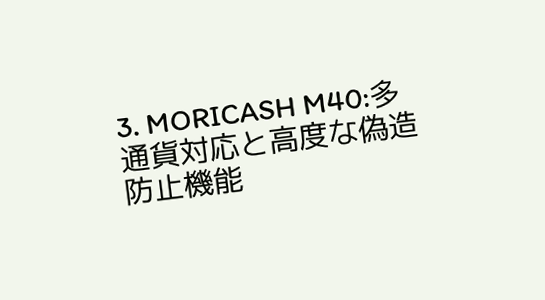3. MORICASH M40:多通貨対応と高度な偽造防止機能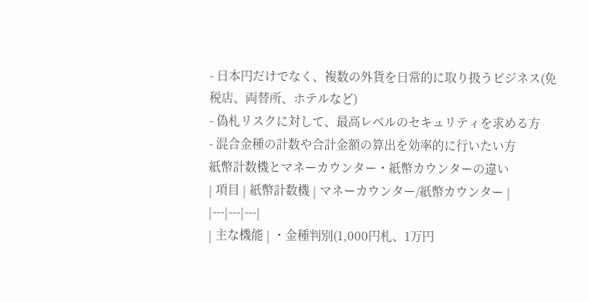- 日本円だけでなく、複数の外貨を日常的に取り扱うビジネス(免税店、両替所、ホテルなど)
- 偽札リスクに対して、最高レベルのセキュリティを求める方
- 混合金種の計数や合計金額の算出を効率的に行いたい方
紙幣計数機とマネーカウンター・紙幣カウンターの違い
| 項目 | 紙幣計数機 | マネーカウンター/紙幣カウンター |
|---|---|---|
| 主な機能 | ・金種判別(1,000円札、1万円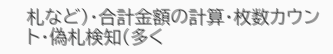札など)・合計金額の計算・枚数カウント・偽札検知(多く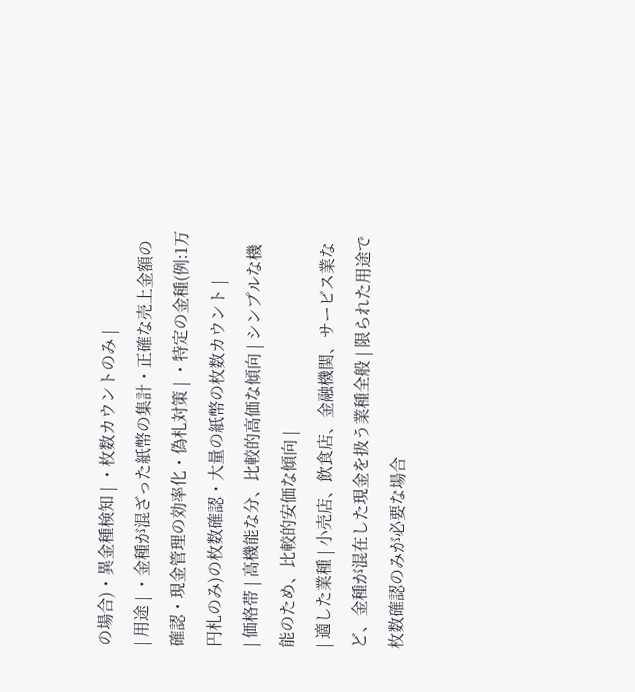の場合)・異金種検知 | ・枚数カウントのみ |
| 用途 | ・金種が混ざった紙幣の集計・正確な売上金額の確認・現金管理の効率化・偽札対策 | ・特定の金種(例:1万円札のみ)の枚数確認・大量の紙幣の枚数カウント |
| 価格帯 | 高機能な分、比較的高価な傾向 | シンプルな機能のため、比較的安価な傾向 |
| 適した業種 | 小売店、飲食店、金融機関、サービス業など、金種が混在した現金を扱う業種全般 | 限られた用途で枚数確認のみが必要な場合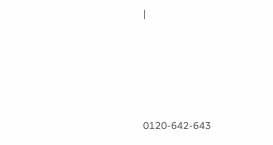|






0120-642-643